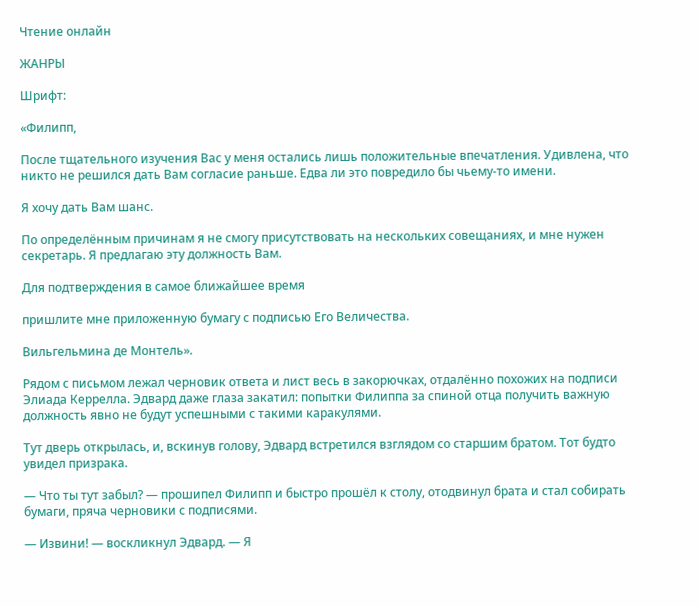Чтение онлайн

ЖАНРЫ

Шрифт:

«Филипп,

После тщательного изучения Вас у меня остались лишь положительные впечатления. Удивлена, что никто не решился дать Вам согласие раньше. Едва ли это повредило бы чьему-то имени.

Я хочу дать Вам шанс.

По определённым причинам я не смогу присутствовать на нескольких совещаниях, и мне нужен секретарь. Я предлагаю эту должность Вам.

Для подтверждения в самое ближайшее время

пришлите мне приложенную бумагу с подписью Его Величества.

Вильгельмина де Монтель».

Рядом с письмом лежал черновик ответа и лист весь в закорючках, отдалённо похожих на подписи Элиада Керрелла. Эдвард даже глаза закатил: попытки Филиппа за спиной отца получить важную должность явно не будут успешными с такими каракулями.

Тут дверь открылась, и, вскинув голову, Эдвард встретился взглядом со старшим братом. Тот будто увидел призрака.

— Что ты тут забыл? — прошипел Филипп и быстро прошёл к столу, отодвинул брата и стал собирать бумаги, пряча черновики с подписями.

— Извини! — воскликнул Эдвард. — Я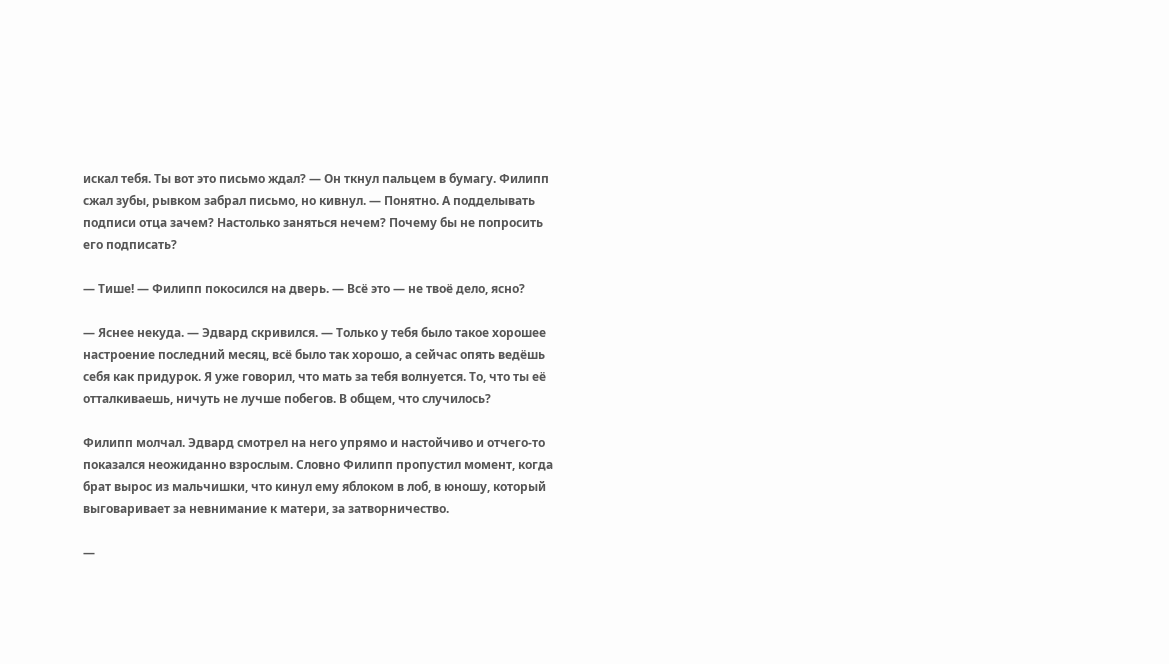искал тебя. Ты вот это письмо ждал? — Он ткнул пальцем в бумагу. Филипп сжал зубы, рывком забрал письмо, но кивнул. — Понятно. А подделывать подписи отца зачем? Настолько заняться нечем? Почему бы не попросить его подписать?

— Тише! — Филипп покосился на дверь. — Всё это — не твоё дело, ясно?

— Яснее некуда. — Эдвард скривился. — Только у тебя было такое хорошее настроение последний месяц, всё было так хорошо, а сейчас опять ведёшь себя как придурок. Я уже говорил, что мать за тебя волнуется. То, что ты её отталкиваешь, ничуть не лучше побегов. В общем, что случилось?

Филипп молчал. Эдвард смотрел на него упрямо и настойчиво и отчего-то показался неожиданно взрослым. Словно Филипп пропустил момент, когда брат вырос из мальчишки, что кинул ему яблоком в лоб, в юношу, который выговаривает за невнимание к матери, за затворничество.

—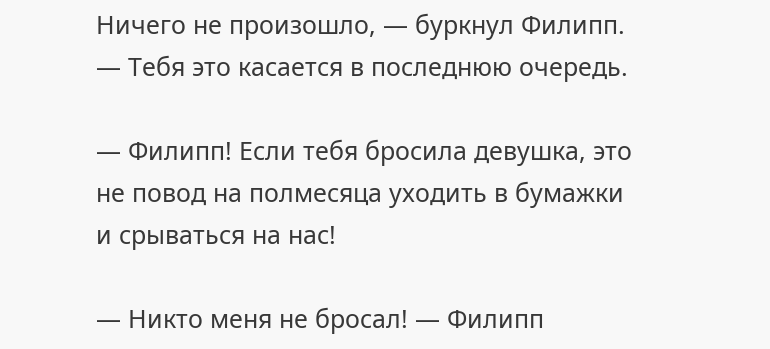Ничего не произошло, — буркнул Филипп. — Тебя это касается в последнюю очередь.

— Филипп! Если тебя бросила девушка, это не повод на полмесяца уходить в бумажки и срываться на нас!

— Никто меня не бросал! — Филипп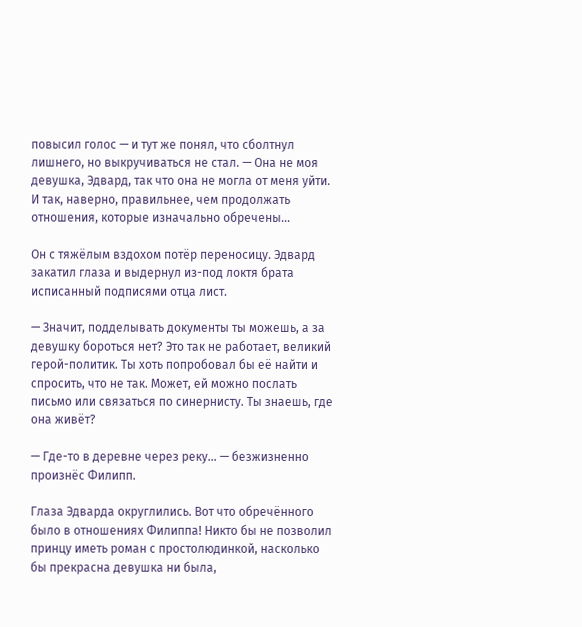повысил голос — и тут же понял, что сболтнул лишнего, но выкручиваться не стал. — Она не моя девушка, Эдвард, так что она не могла от меня уйти. И так, наверно, правильнее, чем продолжать отношения, которые изначально обречены…

Он с тяжёлым вздохом потёр переносицу. Эдвард закатил глаза и выдернул из-под локтя брата исписанный подписями отца лист.

— Значит, подделывать документы ты можешь, а за девушку бороться нет? Это так не работает, великий герой-политик. Ты хоть попробовал бы её найти и спросить, что не так. Может, ей можно послать письмо или связаться по синернисту. Ты знаешь, где она живёт?

— Где-то в деревне через реку… — безжизненно произнёс Филипп.

Глаза Эдварда округлились. Вот что обречённого было в отношениях Филиппа! Никто бы не позволил принцу иметь роман с простолюдинкой, насколько бы прекрасна девушка ни была,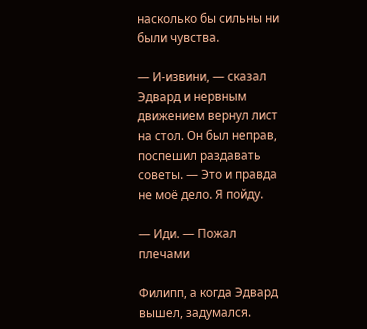насколько бы сильны ни были чувства.

— И-извини, — сказал Эдвард и нервным движением вернул лист на стол. Он был неправ, поспешил раздавать советы. — Это и правда не моё дело. Я пойду.

— Иди. — Пожал плечами

Филипп, а когда Эдвард вышел, задумался.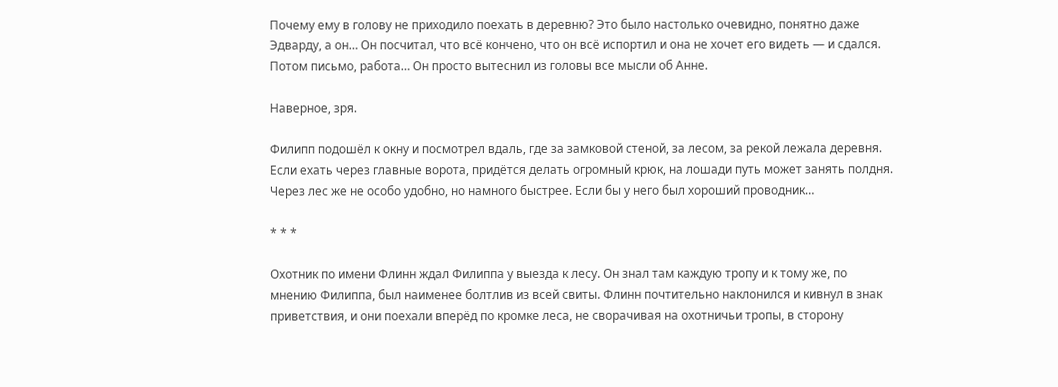Почему ему в голову не приходило поехать в деревню? Это было настолько очевидно, понятно даже Эдварду, а он… Он посчитал, что всё кончено, что он всё испортил и она не хочет его видеть — и сдался. Потом письмо, работа… Он просто вытеснил из головы все мысли об Анне.

Наверное, зря.

Филипп подошёл к окну и посмотрел вдаль, где за замковой стеной, за лесом, за рекой лежала деревня. Если ехать через главные ворота, придётся делать огромный крюк, на лошади путь может занять полдня. Через лес же не особо удобно, но намного быстрее. Если бы у него был хороший проводник…

* * *

Охотник по имени Флинн ждал Филиппа у выезда к лесу. Он знал там каждую тропу и к тому же, по мнению Филиппа, был наименее болтлив из всей свиты. Флинн почтительно наклонился и кивнул в знак приветствия, и они поехали вперёд по кромке леса, не сворачивая на охотничьи тропы, в сторону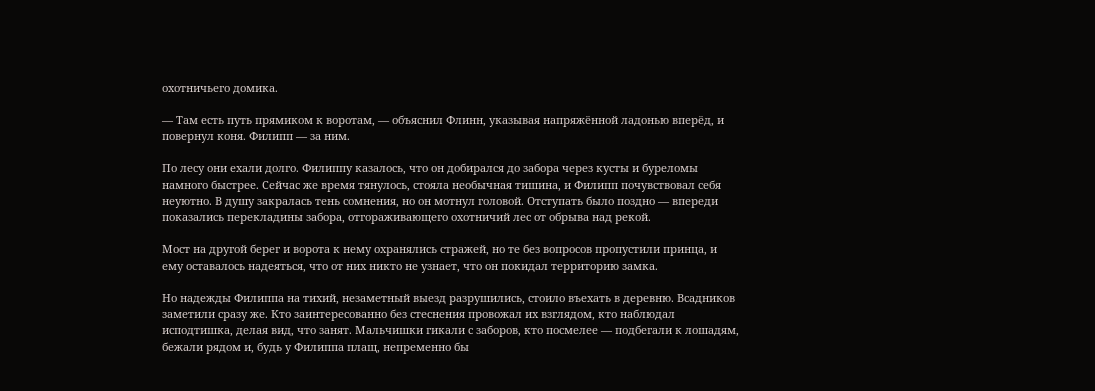охотничьего домика.

— Там есть путь прямиком к воротам, — объяснил Флинн, указывая напряжённой ладонью вперёд, и повернул коня. Филипп — за ним.

По лесу они ехали долго. Филиппу казалось, что он добирался до забора через кусты и буреломы намного быстрее. Сейчас же время тянулось, стояла необычная тишина, и Филипп почувствовал себя неуютно. В душу закралась тень сомнения, но он мотнул головой. Отступать было поздно — впереди показались перекладины забора, отгораживающего охотничий лес от обрыва над рекой.

Мост на другой берег и ворота к нему охранялись стражей, но те без вопросов пропустили принца, и ему оставалось надеяться, что от них никто не узнает, что он покидал территорию замка.

Но надежды Филиппа на тихий, незаметный выезд разрушились, стоило въехать в деревню. Всадников заметили сразу же. Кто заинтересованно без стеснения провожал их взглядом, кто наблюдал исподтишка, делая вид, что занят. Мальчишки гикали с заборов, кто посмелее — подбегали к лошадям, бежали рядом и, будь у Филиппа плащ, непременно бы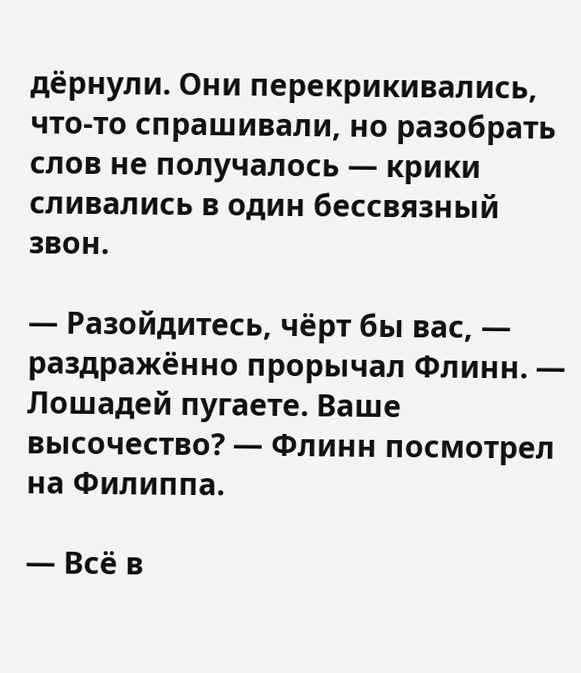дёрнули. Они перекрикивались, что-то спрашивали, но разобрать слов не получалось — крики сливались в один бессвязный звон.

— Разойдитесь, чёрт бы вас, — раздражённо прорычал Флинн. — Лошадей пугаете. Ваше высочество? — Флинн посмотрел на Филиппа.

— Всё в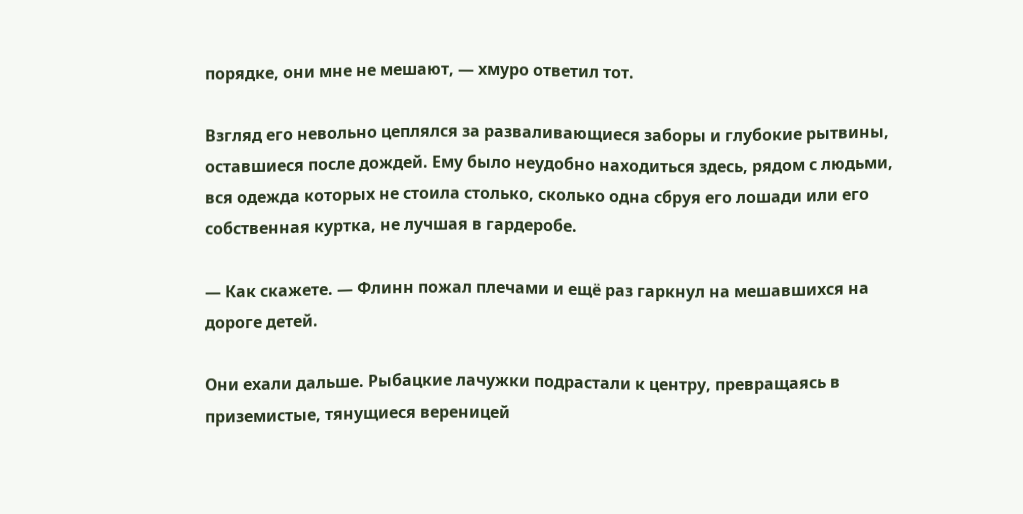порядке, они мне не мешают, — хмуро ответил тот.

Взгляд его невольно цеплялся за разваливающиеся заборы и глубокие рытвины, оставшиеся после дождей. Ему было неудобно находиться здесь, рядом с людьми, вся одежда которых не стоила столько, сколько одна сбруя его лошади или его собственная куртка, не лучшая в гардеробе.

— Как скажете. — Флинн пожал плечами и ещё раз гаркнул на мешавшихся на дороге детей.

Они ехали дальше. Рыбацкие лачужки подрастали к центру, превращаясь в приземистые, тянущиеся вереницей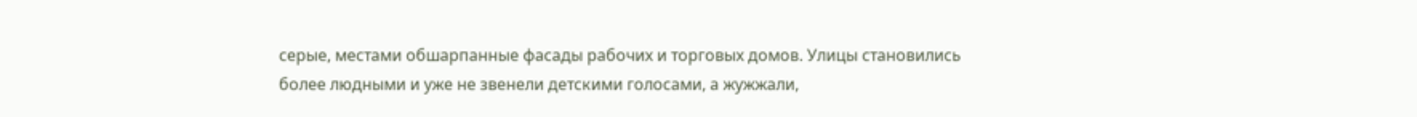серые, местами обшарпанные фасады рабочих и торговых домов. Улицы становились более людными и уже не звенели детскими голосами, а жужжали,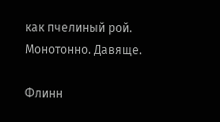как пчелиный рой. Монотонно. Давяще.

Флинн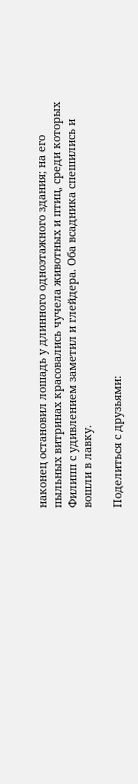наконец остановил лошадь у длинного одноэтажного здания; на его пыльных витринах красовались чучела животных и птиц, среди которых Филипп с удивлением заметил и глейдера. Оба всадника спешились и вошли в лавку.

Поделиться с друзьями: